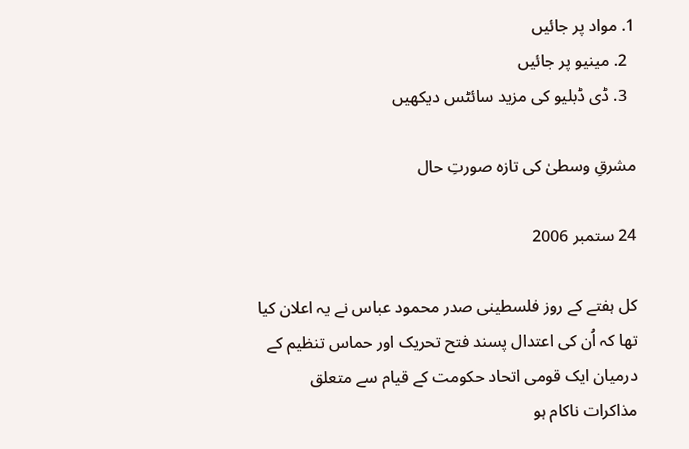1. مواد پر جائیں
  2. مینیو پر جائیں
  3. ڈی ڈبلیو کی مزید سائٹس دیکھیں

مشرقِ وسطیٰ کی تازہ صورتِ حال

24 ستمبر 2006

کل ہفتے کے روز فلسطینی صدر محمود عباس نے یہ اعلان کیا تھا کہ اُن کی اعتدال پسند فتح تحریک اور حماس تنظیم کے درمیان ایک قومی اتحاد حکومت کے قیام سے متعلق مذاکرات ناکام ہو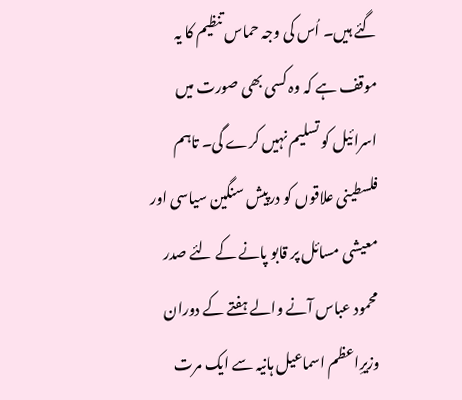گئے ہیں۔ اُس کی وجہ حماس تنظیم کا یہ موقف ہے کہ وہ کسی بھی صورت میں اسرائیل کو تسلیم نہیں کرے گی۔ تاہم فلسطینی علاقوں کو درپیش سنگین سیاسی اور معیشی مسائل پر قابو پانے کے لئے صدر محمود عباس آنے والے ہفتے کے دوران وزیرِاعظم اسماعیل ہانیہ سے ایک مرت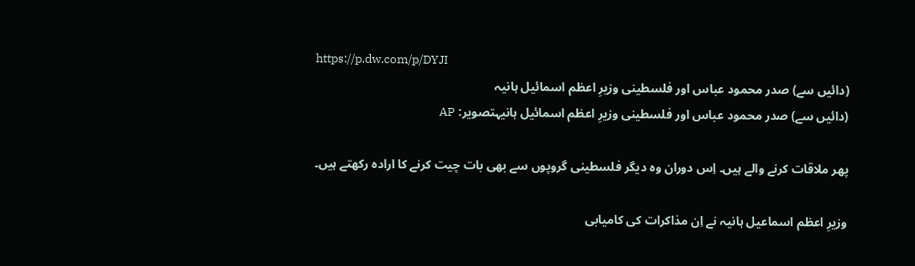https://p.dw.com/p/DYJI
(دائیں سے) صدر محمود عباس اور فلسطینی وزیرِ اعظم اسمائیل ہانیہ
(دائیں سے) صدر محمود عباس اور فلسطینی وزیرِ اعظم اسمائیل ہانیہتصویر: AP

پھر ملاقات کرنے والے ہیں۔ اِس دوران وہ دیگر فلسطینی گروپوں سے بھی بات چیت کرنے کا ارادہ رکھتے ہیں۔

وزیرِ اعظم اسماعیل ہانیہ نے اِن مذاکرات کی کامیابی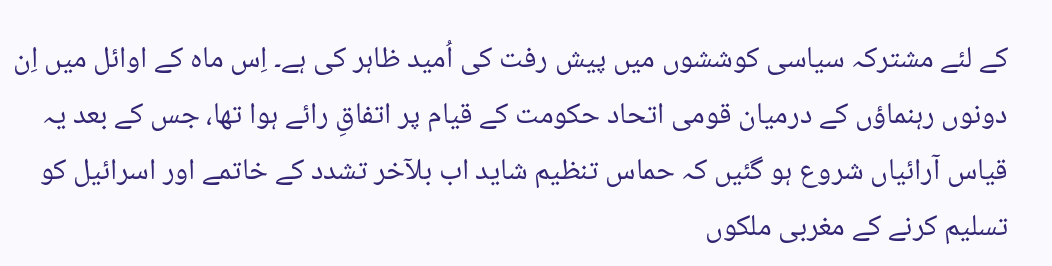کے لئے مشترکہ سیاسی کوششوں میں پیش رفت کی اُمید ظاہر کی ہے۔ اِس ماہ کے اوائل میں اِن دونوں رہنماؤں کے درمیان قومی اتحاد حکومت کے قیام پر اتفاقِ رائے ہوا تھا، جس کے بعد یہ قیاس آرائیاں شروع ہو گئیں کہ حماس تنظیم شاید اب بلآخر تشدد کے خاتمے اور اسرائیل کو تسلیم کرنے کے مغربی ملکوں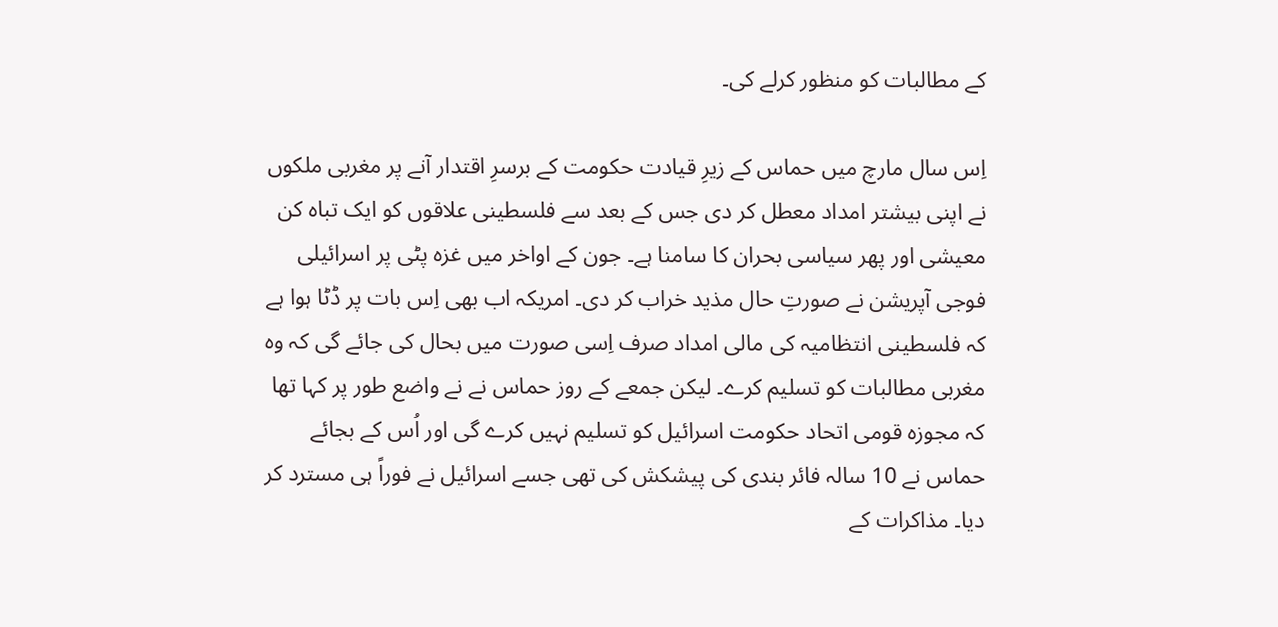کے مطالبات کو منظور کرلے کی۔

اِس سال مارچ میں حماس کے زیرِ قیادت حکومت کے برسرِ اقتدار آنے پر مغربی ملکوں نے اپنی بیشتر امداد معطل کر دی جس کے بعد سے فلسطینی علاقوں کو ایک تباہ کن معیشی اور پھر سیاسی بحران کا سامنا ہے۔ جون کے اواخر میں غزہ پٹی پر اسرائیلی فوجی آپریشن نے صورتِ حال مذید خراب کر دی۔ امریکہ اب بھی اِس بات پر ڈٹا ہوا ہے کہ فلسطینی انتظامیہ کی مالی امداد صرف اِسی صورت میں بحال کی جائے گی کہ وہ مغربی مطالبات کو تسلیم کرے۔ لیکن جمعے کے روز حماس نے نے واضع طور پر کہا تھا کہ مجوزہ قومی اتحاد حکومت اسرائیل کو تسلیم نہیں کرے گی اور اُس کے بجائے حماس نے 10 سالہ فائر بندی کی پیشکش کی تھی جسے اسرائیل نے فوراً ہی مسترد کر دیا۔ مذاکرات کے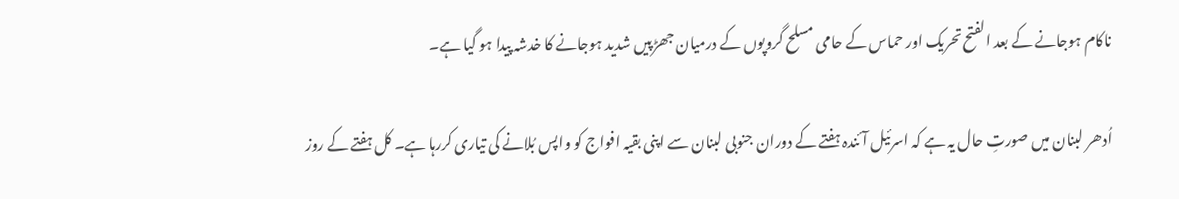ناکام ہوجانے کے بعد الفتح تحریک اور حماس کے حامی مسلح گروپوں کے درمیان جھڑپیں شدید ہوجانے کا خدشہ پیدا ہو گیا ہے۔

اُدھر لبنان میں صورتِ حال یہ ہے کہ اسرئیل آئندہ ہفتے کے دوران جنوبی لبنان سے اپنی بقیہ افواج کو واپس بُلانے کی تیاری کررہا ہے۔ کل ہفتے کے روز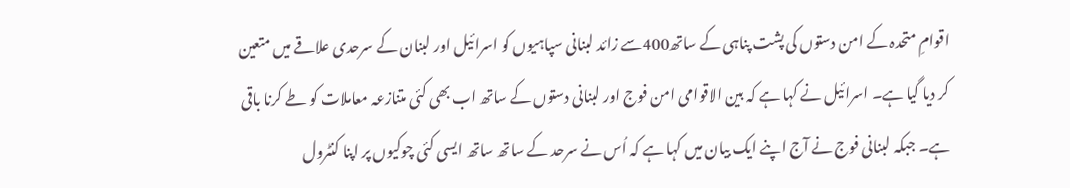اقوامِ متحدہ کے امن دستوں کی پشت پناہی کے ساتھ400سے زائد لبنانی سپاہیوں کو اسرائیل اور لبنان کے سرحدی علاقے میں متعین کر دیا گیا ہے۔ اسرائیل نے کہا ہے کہ بین الاقوامی امن فوج اور لبنانی دستوں کے ساتھ اب بھی کئی متنازعہ معاملات کو طے کرنا باقی ہے۔ جبکہ لبنانی فوج نے آج اپنے ایک بیان میں کہا ہے کہ اُس نے سرحد کے ساتھ ساتھ ایسی کئی چوکیوں پر اپنا کنٹرول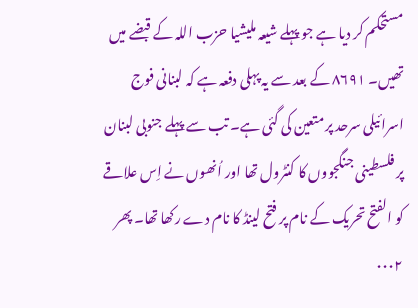مستحکم کر دیا ہے جو پہلے شیعہ ملیشیا حزب اللہ کے قبضے میں تھیں۔ ۸۶۹۱ کے بعد سے یہ پہلی دفعہ ہے کہ لبنانی فوج اسرائیلی سرحد پر متعین کی گئی ہے۔ تب سے پہلے جنوبی لبنان پر فلسطینی جنگجووں کا کنٹرول تھا اور اُنھوں نے اِس علاقے کو الفتح تحریک کے نام پر فتح لینڈ کا نام دے رکھا تھا۔ پھر ۰۰۰۲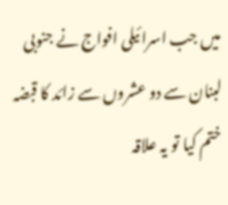میں جب اسرائیلی افواج نے جنوبی لبنان سے دو عشروں سے زائد کا قبضہ ختم کیا تو یہ علاقہ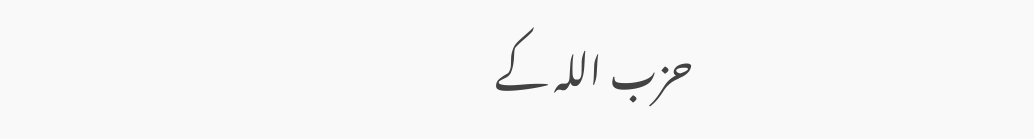حزب اللہ کے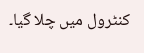کنٹرول میں چلا گیا۔